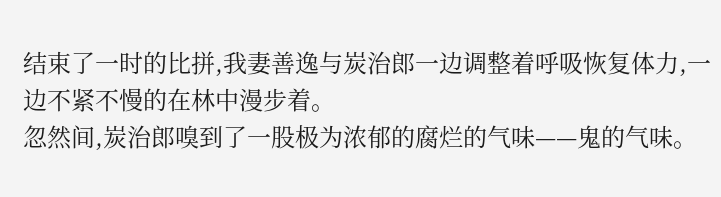结束了一时的比拼,我妻善逸与炭治郎一边调整着呼吸恢复体力,一边不紧不慢的在林中漫步着。
忽然间,炭治郎嗅到了一股极为浓郁的腐烂的气味——鬼的气味。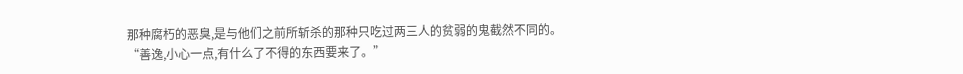那种腐朽的恶臭,是与他们之前所斩杀的那种只吃过两三人的贫弱的鬼截然不同的。
“善逸,小心一点,有什么了不得的东西要来了。”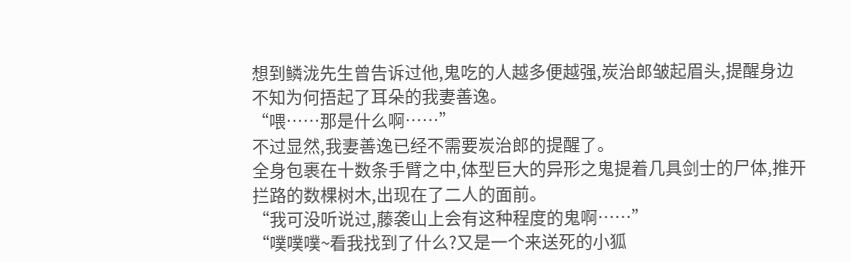想到鳞泷先生曾告诉过他,鬼吃的人越多便越强,炭治郎皱起眉头,提醒身边不知为何捂起了耳朵的我妻善逸。
“喂……那是什么啊……”
不过显然,我妻善逸已经不需要炭治郎的提醒了。
全身包裹在十数条手臂之中,体型巨大的异形之鬼提着几具剑士的尸体,推开拦路的数棵树木,出现在了二人的面前。
“我可没听说过,藤袭山上会有这种程度的鬼啊……”
“噗噗噗~看我找到了什么?又是一个来送死的小狐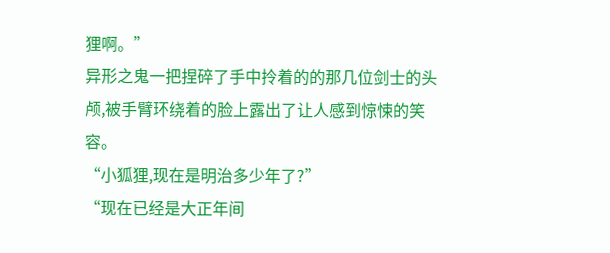狸啊。”
异形之鬼一把捏碎了手中拎着的的那几位剑士的头颅,被手臂环绕着的脸上露出了让人感到惊悚的笑容。
“小狐狸,现在是明治多少年了?”
“现在已经是大正年间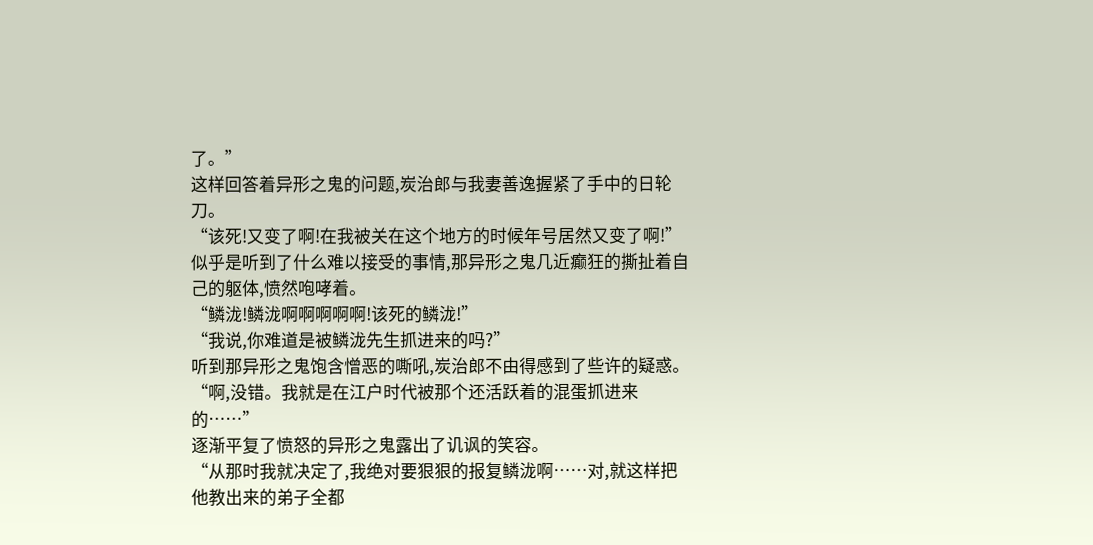了。”
这样回答着异形之鬼的问题,炭治郎与我妻善逸握紧了手中的日轮刀。
“该死!又变了啊!在我被关在这个地方的时候年号居然又变了啊!”
似乎是听到了什么难以接受的事情,那异形之鬼几近癫狂的撕扯着自己的躯体,愤然咆哮着。
“鳞泷!鳞泷啊啊啊啊啊!该死的鳞泷!”
“我说,你难道是被鳞泷先生抓进来的吗?”
听到那异形之鬼饱含憎恶的嘶吼,炭治郎不由得感到了些许的疑惑。
“啊,没错。我就是在江户时代被那个还活跃着的混蛋抓进来的……”
逐渐平复了愤怒的异形之鬼露出了讥讽的笑容。
“从那时我就决定了,我绝对要狠狠的报复鳞泷啊……对,就这样把他教出来的弟子全都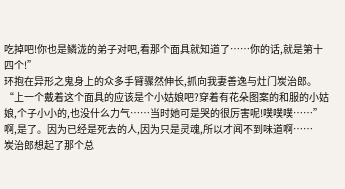吃掉吧!你也是鳞泷的弟子对吧,看那个面具就知道了……你的话,就是第十四个!”
环抱在异形之鬼身上的众多手臂骤然伸长,抓向我妻善逸与灶门炭治郎。
“上一个戴着这个面具的应该是个小姑娘吧?穿着有花朵图案的和服的小姑娘,个子小小的,也没什么力气……当时她可是哭的很厉害呢!噗噗噗……”
啊,是了。因为已经是死去的人,因为只是灵魂,所以才闻不到味道啊……
炭治郎想起了那个总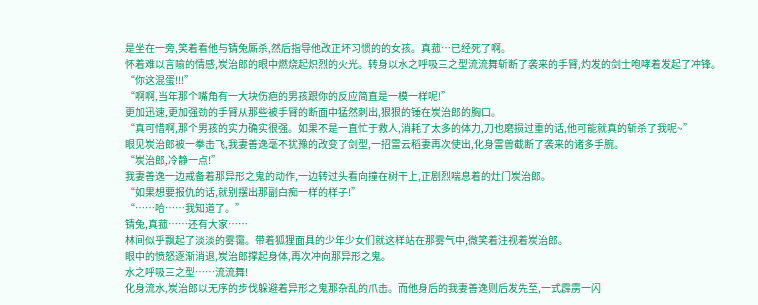是坐在一旁,笑着看他与锖兔厮杀,然后指导他改正坏习惯的的女孩。真菰…已经死了啊。
怀着难以言喻的情感,炭治郎的眼中燃烧起炽烈的火光。转身以水之呼吸三之型流流舞斩断了袭来的手臂,灼发的剑士咆哮着发起了冲锋。
“你这混蛋!!!”
“啊啊,当年那个嘴角有一大块伤疤的男孩跟你的反应简直是一模一样呢!”
更加迅速,更加强劲的手臂从那些被手臂的断面中猛然刺出,狠狠的锤在炭治郎的胸口。
“真可惜啊,那个男孩的实力确实很强。如果不是一直忙于救人,消耗了太多的体力,刀也磨损过重的话,他可能就真的斩杀了我呢~”
眼见炭治郎被一拳击飞,我妻善逸毫不犹豫的改变了剑型,一招雷云稻妻再次使出,化身雷兽截断了袭来的诸多手腕。
“炭治郎,冷静一点!”
我妻善逸一边戒备着那异形之鬼的动作,一边转过头看向撞在树干上,正剧烈喘息着的灶门炭治郎。
“如果想要报仇的话,就别摆出那副白痴一样的样子!”
“……哈……我知道了。”
锖兔,真菰……还有大家……
林间似乎飘起了淡淡的雾霭。带着狐狸面具的少年少女们就这样站在那雾气中,微笑着注视着炭治郎。
眼中的愤怒逐渐消退,炭治郎撑起身体,再次冲向那异形之鬼。
水之呼吸三之型……流流舞!
化身流水,炭治郎以无序的步伐躲避着异形之鬼那杂乱的爪击。而他身后的我妻善逸则后发先至,一式霹雳一闪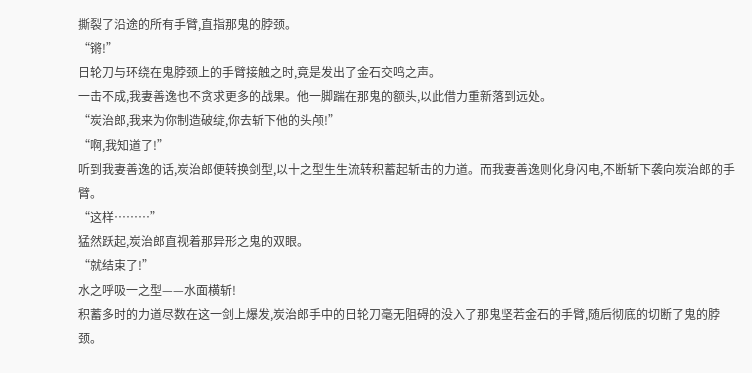撕裂了沿途的所有手臂,直指那鬼的脖颈。
“锵!”
日轮刀与环绕在鬼脖颈上的手臂接触之时,竟是发出了金石交鸣之声。
一击不成,我妻善逸也不贪求更多的战果。他一脚踹在那鬼的额头,以此借力重新落到远处。
“炭治郎,我来为你制造破绽,你去斩下他的头颅!”
“啊,我知道了!”
听到我妻善逸的话,炭治郎便转换剑型,以十之型生生流转积蓄起斩击的力道。而我妻善逸则化身闪电,不断斩下袭向炭治郎的手臂。
“这样………”
猛然跃起,炭治郎直视着那异形之鬼的双眼。
“就结束了!”
水之呼吸一之型——水面横斩!
积蓄多时的力道尽数在这一剑上爆发,炭治郎手中的日轮刀毫无阻碍的没入了那鬼坚若金石的手臂,随后彻底的切断了鬼的脖颈。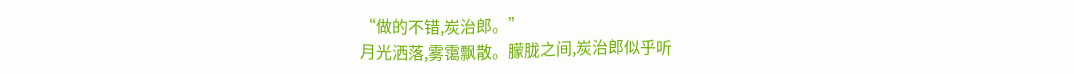“做的不错,炭治郎。”
月光洒落,雾霭飘散。朦胧之间,炭治郎似乎听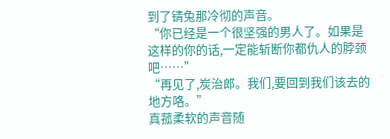到了锖兔那冷彻的声音。
“你已经是一个很坚强的男人了。如果是这样的你的话,一定能斩断你都仇人的脖颈吧……”
“再见了,炭治郎。我们,要回到我们该去的地方咯。”
真菰柔软的声音随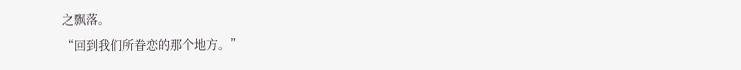之飘落。
“回到我们所眷恋的那个地方。”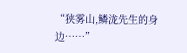“狭雾山,鳞泷先生的身边……”